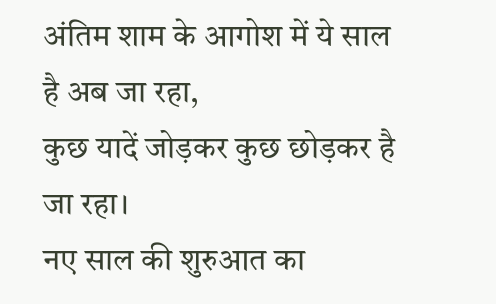अंतिम शाम के आगोश में ये साल है अब जा रहा,
कुछ यादें जोड़कर कुछ छोड़कर है जा रहा।
नए साल की शुरुआत का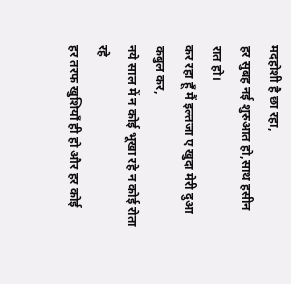मदहोशी है छा रहा,
हर सुबह नई शुरुआत हो,साथ हसीन रात हो।
कर रहा हूँ मैं इल्तजा ए खुदा मेरी दुआ कबुल कर,
नये साल में न कोई भूखा रहे न कोई रोता रहे
हर तरफ खुशियाँ ही हो और हर कोई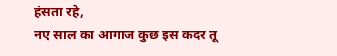हंसता रहे,
नए साल का आगाज कुछ इस कदर तू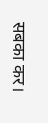सबका कर।